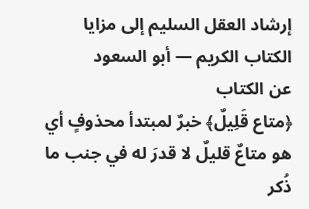إرشاد العقل السليم إلى مزايا الكتاب الكريم — أبو السعود
عن الكتاب
﴿متاع قَلِيلٌ﴾ خبرٌ لمبتدأ محذوفٍ أي هو متاعٌ قليلٌ لا قدرَ له في جنب ما ذُكر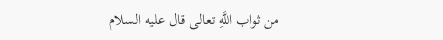من ثواب اللَّهِ تعالى قال عليه السلام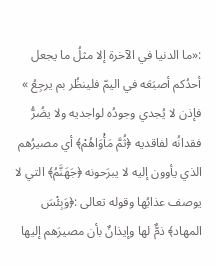:«ما الدنيا في الآخرة إلا مثلُ ما يجعل أحدُكم أصبَعَه في اليمّ فلينظُر بم يرجِعُ » فإذن لا يُجدي وجودُه لواجديه ولا يضُرُّ فقدانُه لفاقديه ﴿ثُمَّ مَأْوَاهُمْ﴾ أي مصيرُهم الذي يأوون إليه لا يبرَحونه ﴿جَهَنَّمُ﴾ التي لا يوصف عذابُها وقوله تعالى :﴿وَبِئْسَ المهاد﴾ ذمٌّ لها وإيذانٌ بأن مصيرَهم إليها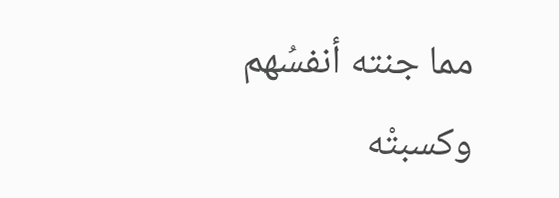مما جنته أنفسُهم وكسبتْه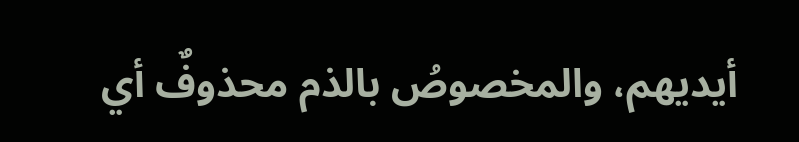أيديهم، والمخصوصُ بالذم محذوفٌ أي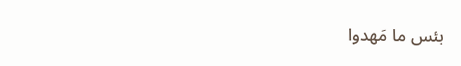بئس ما مَهدوا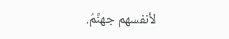لأنفسهم جهنَّمُ.